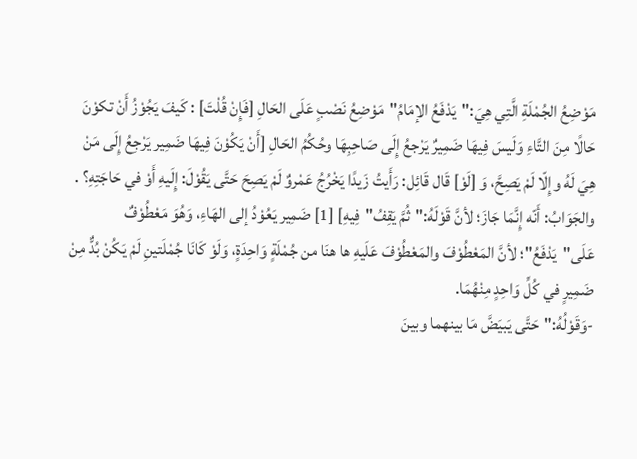مَوْضِعُ الجُمْلَةِ الَّتِي هِيَ:"يَدْفَعُ الإمَامُ"مَوْضِعُ نَصْبٍ عَلَى الحَالِ [فَإِنْ قُلْتَ] : كَيفَ يَجُوْزُ أَنْ تكوْنَ حَالًا مِنَ التَّاءِ وَلَيسَ فِيهَا ضَمِيرٌ يَرْجعُ إِلَى صَاحِبِهَا وحُكُمُ الحَالِ [أَنْ يَكُوْنَ فِيهَا ضَمِير يَرْجِعُ إِلَى مَنْ هِيَ لَهُ وإِلّا لَمْ يَصِحَّ، وَ [لَوْ] قَال قَائِل: رَأَيتُ زَيدًا يَخْرُجُ عَمْروٌ لَمْ يَصِحَ حَتَّى يَقُوْلَ: إِلَيهِ أَوْ في حَاجَتِهِ؟ .
والجَوَابُ: أَنّه إِنَّمَا جَازَ؛ لأنَّ قَوْلَهُ:"ثُمَّ يَقِفُ"فِيهِ] [1] ضَمِير يَعُوْدُ إلى الهَاءِ، وَهُوَ مَعْطُوْفٌ عَلَى"يَدْفَعُ"؛ لأنَّ المَعْطُوْفَ والمَعْطُوْفَ عَلَيهِ ها هنَا من جُمْلَةٍ وَاحِدَةٍ، وَلَوْ كَانَا جُمْلَتينِ لَمْ يَكُنْ بُدٌّ مِنْ ضَمِيرٍ في كُلِّ وَاحِدٍ مِنْهُمَا.
-وَقَوْلُهُ:"حَتَّى يَبيَضَّ مَا بينهما وبينَ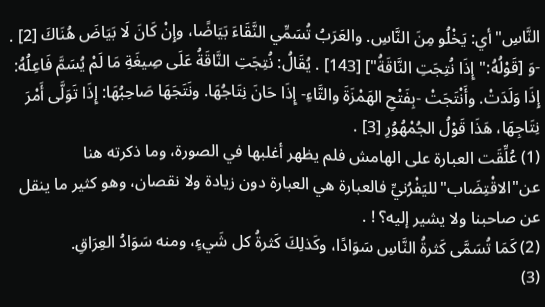النَّاسِ"أي: يَخْلُو مِنَ النَّاسِ. والعَرَبُ تُسَمِّي النَّقَاءَ بَيَاضًا، وإِنْ كَانَ لَا بَيَاضَ هُنَاكَ [2] .
-وَ [قَوْلُهُ:"إِذَا نُتِجَتِ النَّاقَةُ"] [143] . يُقَالُ: نُتِجَتِ النَّاقَةُ عَلَى صِيغَةِ مَا لَمْ يُسَمَّ فَاعِلُهُ: إِذَا وَلَدَتْ. وأَنْتَجَتْ -بِفَتْحِ الهَمْزَةَ والتَّاءِ- إِذَا حَانَ نِتَاجُهَا. ونَتَجَهَا صَاحِبُهَا: إِذَا تَوَلَّى أَمْرَ نِتَاجِهَا، هَذَا قَوْلُ الجُمْهُوُرِ [3] .
(1) عُلِّقَت العبارة على الهامش فلم يظهر أغلبها في الصورة، وما ذكرته هنا عن"الاقْتِضَاب"لليَفْرُنيِّ فالعبارة هي العبارة دون زيادة ولا نقصان، وهو كثير ما ينقل عن صاحبنا ولا يشير إليه؟ ! .
(2) كَمَا تُسَمَّى كَثرةُ النَّاسِ سَوَادًا، وكَذلِكَ كَثرةُ كل شَيءٍ، ومنه سَوَادُ العِرَاقِ.
(3)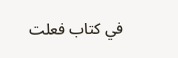في كتاب فعلت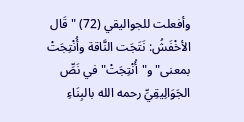وأفعلت للجواليقي (72) "قَال الأخْفَشُ: نَتَجَت النَّاقة وأُنْتِجَتْ بمعنى"و"أُنْتِجَتْ"في نَصِّ الجَوَالِيقِيِّ رحمه الله بالبِنَاءِ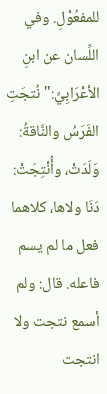للمفعُوْلِ. وفي اللِّسان عن ابنِ الأعْرَابِيِّ:"نُتجَتِ الفَرَسُ والنَّاقةُ: وَلَدَتْ، وأُنْتِجَتْ: دَنَا ولاها، كلاهما فعل ما لم يسم فاعله. قال: ولم أسمع نتجت ولا انتجت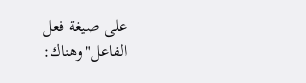على صيغة فعل الفاعل"وهناك: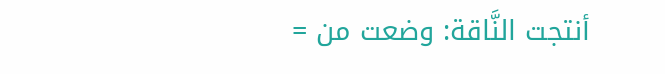أنتجت النَّاقة: وضعت من =